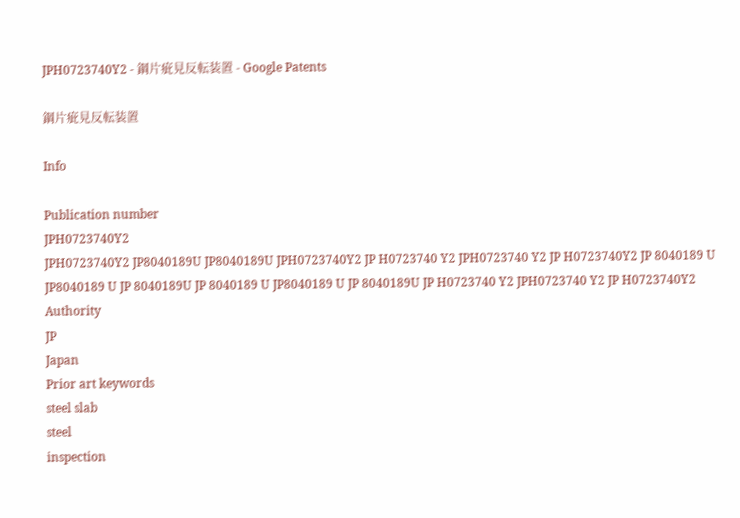JPH0723740Y2 - 鋼片疵見反転装置 - Google Patents

鋼片疵見反転装置

Info

Publication number
JPH0723740Y2
JPH0723740Y2 JP8040189U JP8040189U JPH0723740Y2 JP H0723740 Y2 JPH0723740 Y2 JP H0723740Y2 JP 8040189 U JP8040189 U JP 8040189U JP 8040189 U JP8040189 U JP 8040189U JP H0723740 Y2 JPH0723740 Y2 JP H0723740Y2
Authority
JP
Japan
Prior art keywords
steel slab
steel
inspection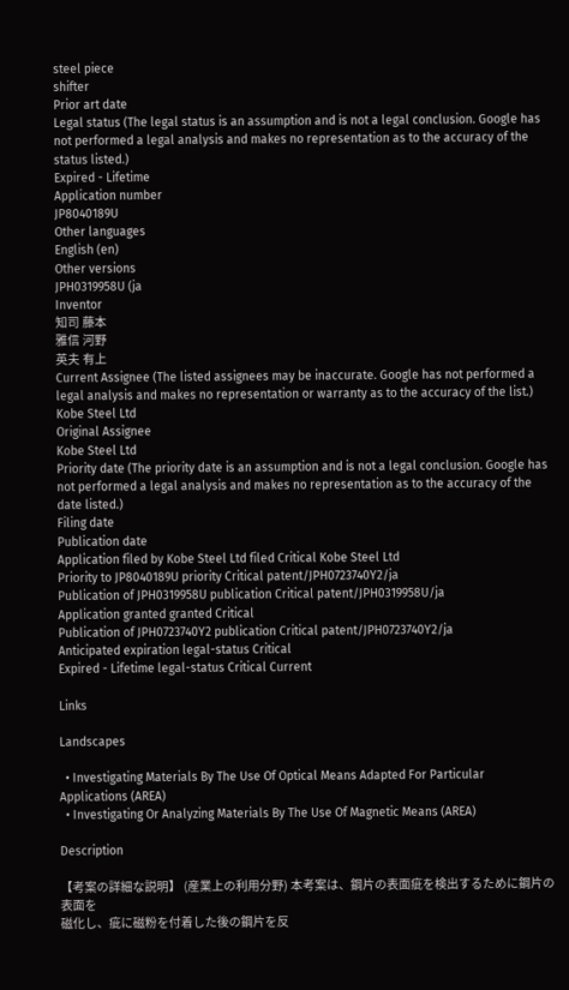steel piece
shifter
Prior art date
Legal status (The legal status is an assumption and is not a legal conclusion. Google has not performed a legal analysis and makes no representation as to the accuracy of the status listed.)
Expired - Lifetime
Application number
JP8040189U
Other languages
English (en)
Other versions
JPH0319958U (ja
Inventor
知司 藤本
雅信 河野
英夫 有上
Current Assignee (The listed assignees may be inaccurate. Google has not performed a legal analysis and makes no representation or warranty as to the accuracy of the list.)
Kobe Steel Ltd
Original Assignee
Kobe Steel Ltd
Priority date (The priority date is an assumption and is not a legal conclusion. Google has not performed a legal analysis and makes no representation as to the accuracy of the date listed.)
Filing date
Publication date
Application filed by Kobe Steel Ltd filed Critical Kobe Steel Ltd
Priority to JP8040189U priority Critical patent/JPH0723740Y2/ja
Publication of JPH0319958U publication Critical patent/JPH0319958U/ja
Application granted granted Critical
Publication of JPH0723740Y2 publication Critical patent/JPH0723740Y2/ja
Anticipated expiration legal-status Critical
Expired - Lifetime legal-status Critical Current

Links

Landscapes

  • Investigating Materials By The Use Of Optical Means Adapted For Particular Applications (AREA)
  • Investigating Or Analyzing Materials By The Use Of Magnetic Means (AREA)

Description

【考案の詳細な説明】 (産業上の利用分野) 本考案は、鋼片の表面疵を検出するために鋼片の表面を
磁化し、疵に磁粉を付着した後の鋼片を反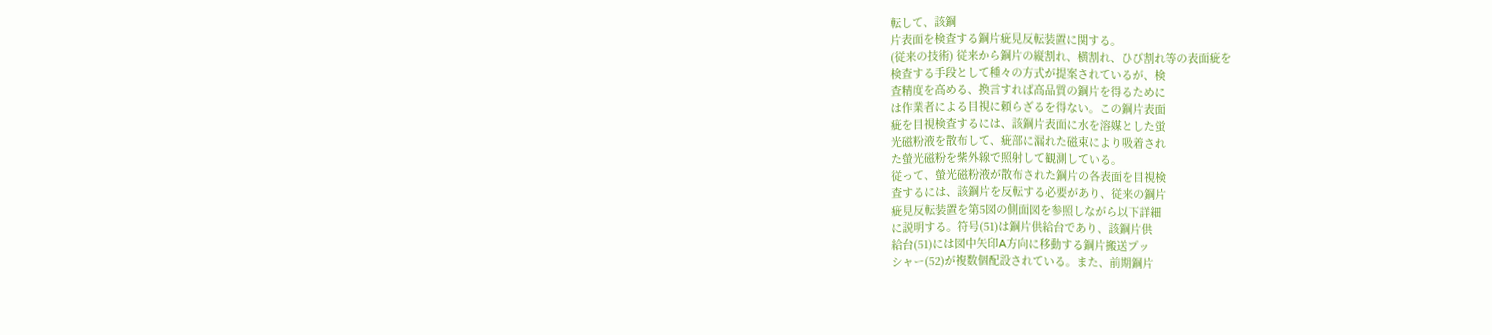転して、該鋼
片表面を検査する鋼片疵見反転装置に関する。
(従来の技術) 従来から鋼片の縦割れ、横割れ、ひび割れ等の表面疵を
検査する手段として種々の方式が提案されているが、検
査精度を高める、換言すれば高品質の鋼片を得るために
は作業者による目視に頼らざるを得ない。この鋼片表面
疵を目視検査するには、該鋼片表面に水を溶媒とした蛍
光磁粉液を散布して、疵部に漏れた磁束により吸着され
た螢光磁粉を紫外線で照射して観測している。
従って、螢光磁粉液が散布された鋼片の各表面を目視検
査するには、該鋼片を反転する必要があり、従来の鋼片
疵見反転装置を第5図の側面図を参照しながら以下詳細
に説明する。符号(51)は鋼片供給台であり、該鋼片供
給台(51)には図中矢印A方向に移動する鋼片搬送プッ
シャー(52)が複数個配設されている。また、前期鋼片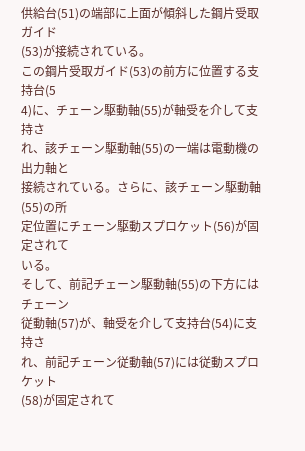供給台(51)の端部に上面が傾斜した鋼片受取ガイド
(53)が接続されている。
この鋼片受取ガイド(53)の前方に位置する支持台(5
4)に、チェーン駆動軸(55)が軸受を介して支持さ
れ、該チェーン駆動軸(55)の一端は電動機の出力軸と
接続されている。さらに、該チェーン駆動軸(55)の所
定位置にチェーン駆動スプロケット(56)が固定されて
いる。
そして、前記チェーン駆動軸(55)の下方にはチェーン
従動軸(57)が、軸受を介して支持台(54)に支持さ
れ、前記チェーン従動軸(57)には従動スプロケット
(58)が固定されて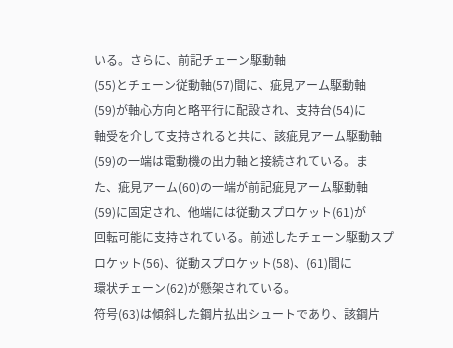いる。さらに、前記チェーン駆動軸
(55)とチェーン従動軸(57)間に、疵見アーム駆動軸
(59)が軸心方向と略平行に配設され、支持台(54)に
軸受を介して支持されると共に、該疵見アーム駆動軸
(59)の一端は電動機の出力軸と接続されている。ま
た、疵見アーム(60)の一端が前記疵見アーム駆動軸
(59)に固定され、他端には従動スプロケット(61)が
回転可能に支持されている。前述したチェーン駆動スプ
ロケット(56)、従動スプロケット(58)、(61)間に
環状チェーン(62)が懸架されている。
符号(63)は傾斜した鋼片払出シュートであり、該鋼片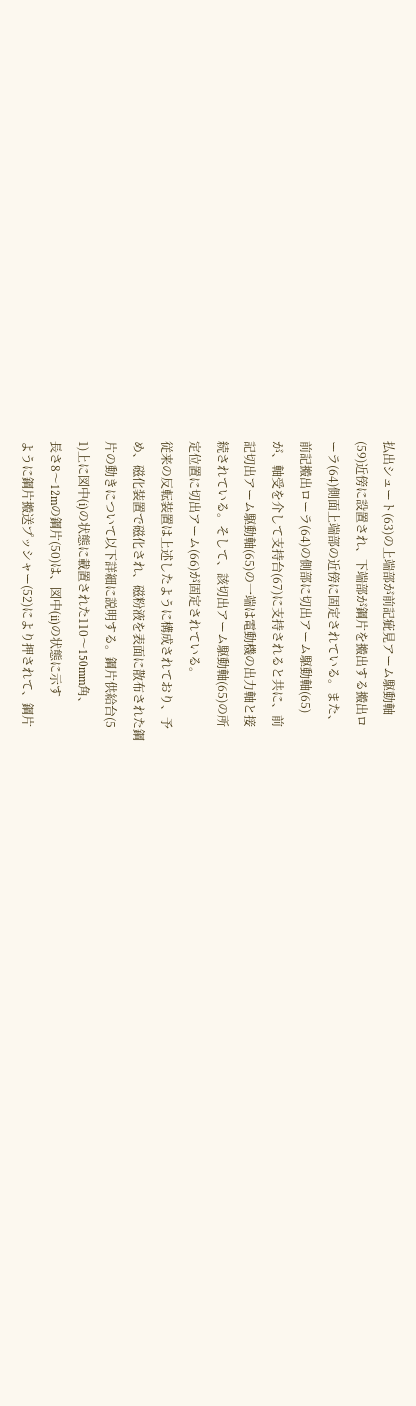払出シュート(63)の上端部が前記疵見アーム駆動軸
(59)近傍に設置され、下端部が鋼片を搬出する搬出ロ
ーラ(64)側面上端部の近傍に固定されている。また、
前記搬出ローラ(64)の側部に切出アーム駆動軸(65)
が、軸受を介して支持台(67)に支持されると共に、前
記切出アーム駆動軸(65)の一端は電動機の出力軸と接
続されている。そして、該切出アーム駆動軸(65)の所
定位置に切出アーム(66)が固定されている。
従来の反転装置は上述したように構成されており、予
め、磁化装置で磁化され、磁粉液を表面に散布された鋼
片の動きについて以下詳細に説明する。鋼片供給台(5
1)上に図中(i)の状態に載置された110〜150mm角、
長さ8〜12mの鋼片(50)は、図中(ii)の状態に示す
ように鋼片搬送プッシャー(52)により押されて、鋼片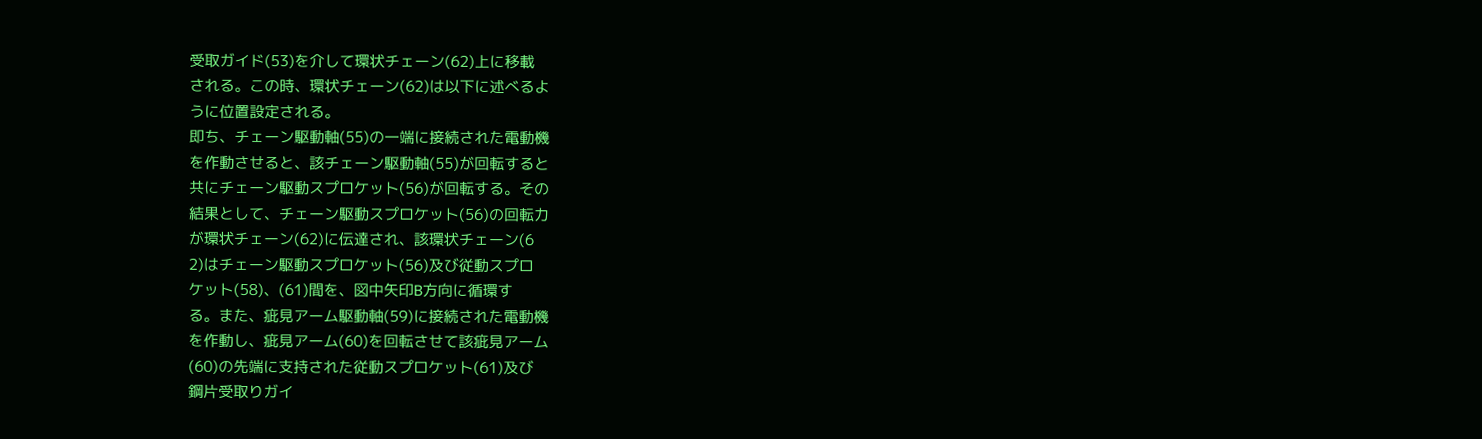受取ガイド(53)を介して環状チェーン(62)上に移載
される。この時、環状チェーン(62)は以下に述べるよ
うに位置設定される。
即ち、チェーン駆動軸(55)の一端に接続された電動機
を作動させると、該チェーン駆動軸(55)が回転すると
共にチェーン駆動スプロケット(56)が回転する。その
結果として、チェーン駆動スプロケット(56)の回転力
が環状チェーン(62)に伝達され、該環状チェーン(6
2)はチェーン駆動スプロケット(56)及び従動スプロ
ケット(58)、(61)間を、図中矢印B方向に循環す
る。また、疵見アーム駆動軸(59)に接続された電動機
を作動し、疵見アーム(60)を回転させて該疵見アーム
(60)の先端に支持された従動スプロケット(61)及び
鋼片受取りガイ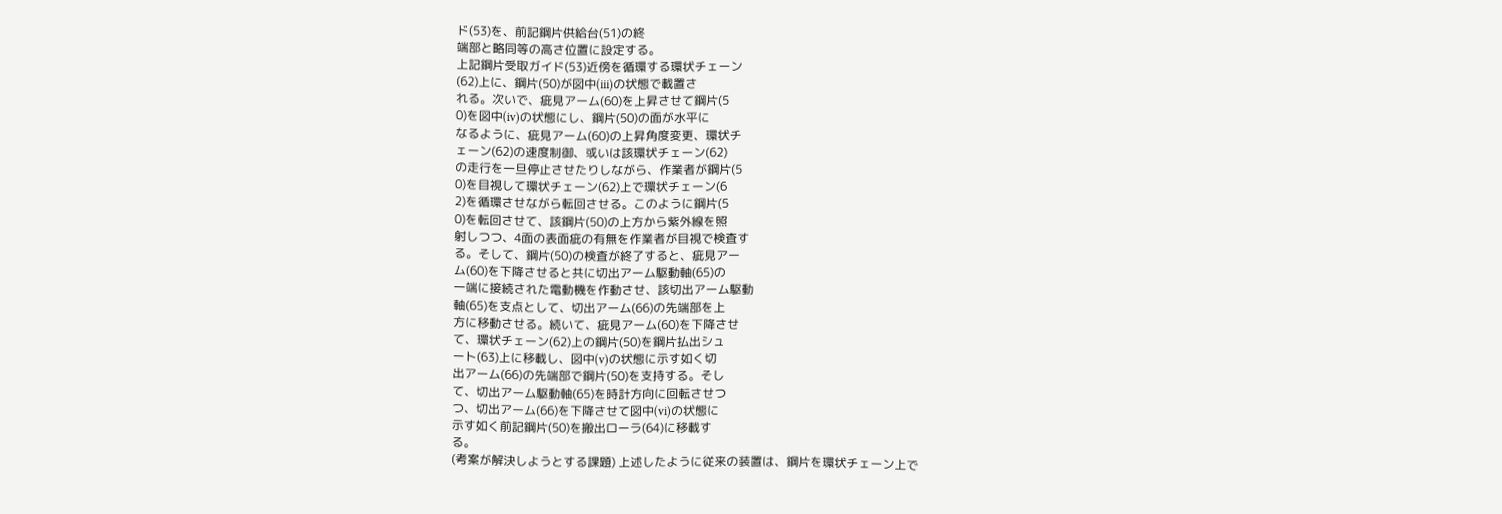ド(53)を、前記鋼片供給台(51)の終
端部と略同等の高さ位置に設定する。
上記鋼片受取ガイド(53)近傍を循環する環状チェーン
(62)上に、鋼片(50)が図中(iii)の状態で載置さ
れる。次いで、疵見アーム(60)を上昇させて鋼片(5
0)を図中(iv)の状態にし、鋼片(50)の面が水平に
なるように、疵見アーム(60)の上昇角度変更、環状チ
ェーン(62)の速度制御、或いは該環状チェーン(62)
の走行を一旦停止させたりしながら、作業者が鋼片(5
0)を目視して環状チェーン(62)上で環状チェーン(6
2)を循環させながら転回させる。このように鋼片(5
0)を転回させて、該鋼片(50)の上方から紫外線を照
射しつつ、4面の表面疵の有無を作業者が目視で検査す
る。そして、鋼片(50)の検査が終了すると、疵見アー
ム(60)を下降させると共に切出アーム駆動軸(65)の
一端に接続された電動機を作動させ、該切出アーム駆動
軸(65)を支点として、切出アーム(66)の先端部を上
方に移動させる。続いて、疵見アーム(60)を下降させ
て、環状チェーン(62)上の鋼片(50)を鋼片払出シュ
ート(63)上に移載し、図中(v)の状態に示す如く切
出アーム(66)の先端部で鋼片(50)を支持する。そし
て、切出アーム駆動軸(65)を時計方向に回転させつ
つ、切出アーム(66)を下降させて図中(vi)の状態に
示す如く前記鋼片(50)を搬出ローラ(64)に移載す
る。
(考案が解決しようとする課題) 上述したように従来の装置は、鋼片を環状チェーン上で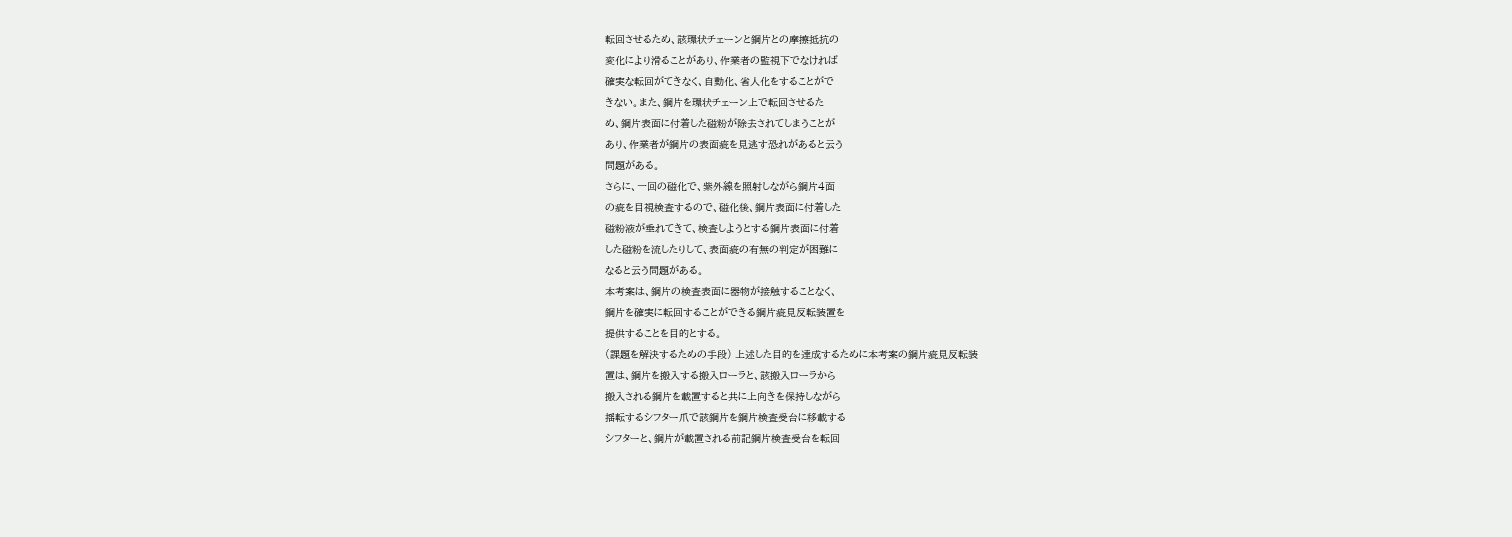転回させるため、該環状チェーンと鋼片との摩擦抵抗の
変化により滑ることがあり、作業者の監視下でなければ
確実な転回がてきなく、自動化、省人化をすることがで
きない。また、鋼片を環状チェーン上で転回させるた
め、鋼片表面に付着した磁粉が除去されてしまうことが
あり、作業者が鋼片の表面疵を見逃す恐れがあると云う
問題がある。
さらに、一回の磁化で、紫外線を照射しながら鋼片4面
の疵を目視検査するので、磁化後、鋼片表面に付着した
磁粉液が垂れてきて、検査しようとする鋼片表面に付着
した磁粉を流したりして、表面疵の有無の判定が困難に
なると云う問題がある。
本考案は、鋼片の検査表面に器物が接触することなく、
鋼片を確実に転回することができる鋼片疵見反転装置を
提供することを目的とする。
(課題を解決するための手段) 上述した目的を達成するために本考案の鋼片疵見反転装
置は、鋼片を搬入する搬入ローラと、該搬入ローラから
搬入される鋼片を載置すると共に上向きを保持しながら
揺転するシフター爪で該鋼片を鋼片検査受台に移載する
シフターと、鋼片が載置される前記鋼片検査受台を転回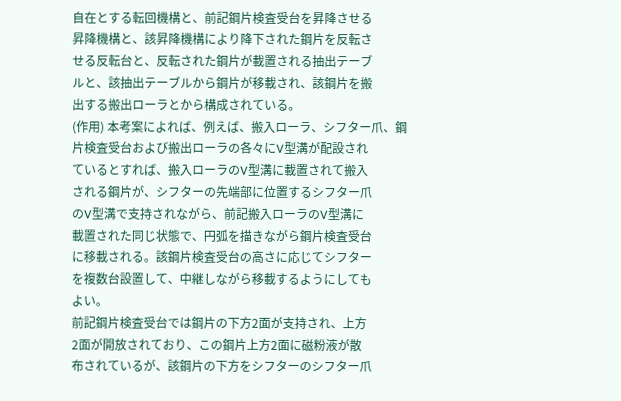自在とする転回機構と、前記鋼片検査受台を昇降させる
昇降機構と、該昇降機構により降下された鋼片を反転さ
せる反転台と、反転された鋼片が載置される抽出テーブ
ルと、該抽出テーブルから鋼片が移載され、該鋼片を搬
出する搬出ローラとから構成されている。
(作用) 本考案によれば、例えば、搬入ローラ、シフター爪、鋼
片検査受台および搬出ローラの各々にV型溝が配設され
ているとすれば、搬入ローラのV型溝に載置されて搬入
される鋼片が、シフターの先端部に位置するシフター爪
のV型溝で支持されながら、前記搬入ローラのV型溝に
載置された同じ状態で、円弧を描きながら鋼片検査受台
に移載される。該鋼片検査受台の高さに応じてシフター
を複数台設置して、中継しながら移載するようにしても
よい。
前記鋼片検査受台では鋼片の下方2面が支持され、上方
2面が開放されており、この鋼片上方2面に磁粉液が散
布されているが、該鋼片の下方をシフターのシフター爪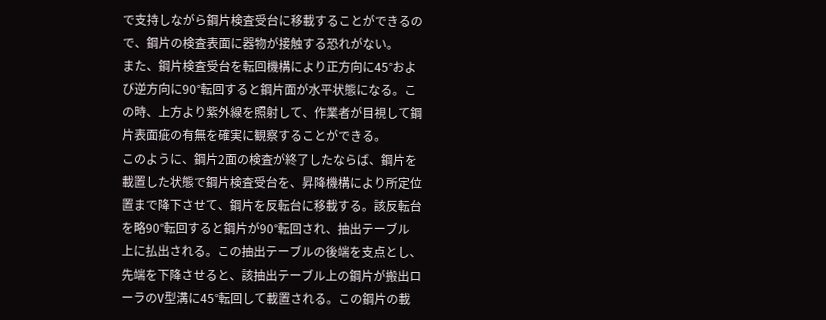で支持しながら鋼片検査受台に移載することができるの
で、鋼片の検査表面に器物が接触する恐れがない。
また、鋼片検査受台を転回機構により正方向に45°およ
び逆方向に90°転回すると鋼片面が水平状態になる。こ
の時、上方より紫外線を照射して、作業者が目視して鋼
片表面疵の有無を確実に観察することができる。
このように、鋼片2面の検査が終了したならば、鋼片を
載置した状態で鋼片検査受台を、昇降機構により所定位
置まで降下させて、鋼片を反転台に移載する。該反転台
を略90°転回すると鋼片が90°転回され、抽出テーブル
上に払出される。この抽出テーブルの後端を支点とし、
先端を下降させると、該抽出テーブル上の鋼片が搬出ロ
ーラのV型溝に45°転回して載置される。この鋼片の載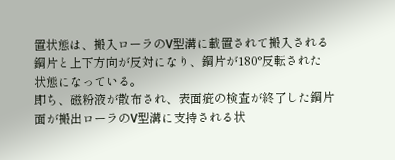置状態は、搬入ローラのV型溝に載置されて搬入される
鋼片と上下方向が反対になり、鋼片が180°反転された
状態になっている。
即ち、磁粉液が散布され、表面疵の検査が終了した鋼片
面が搬出ローラのV型溝に支持される状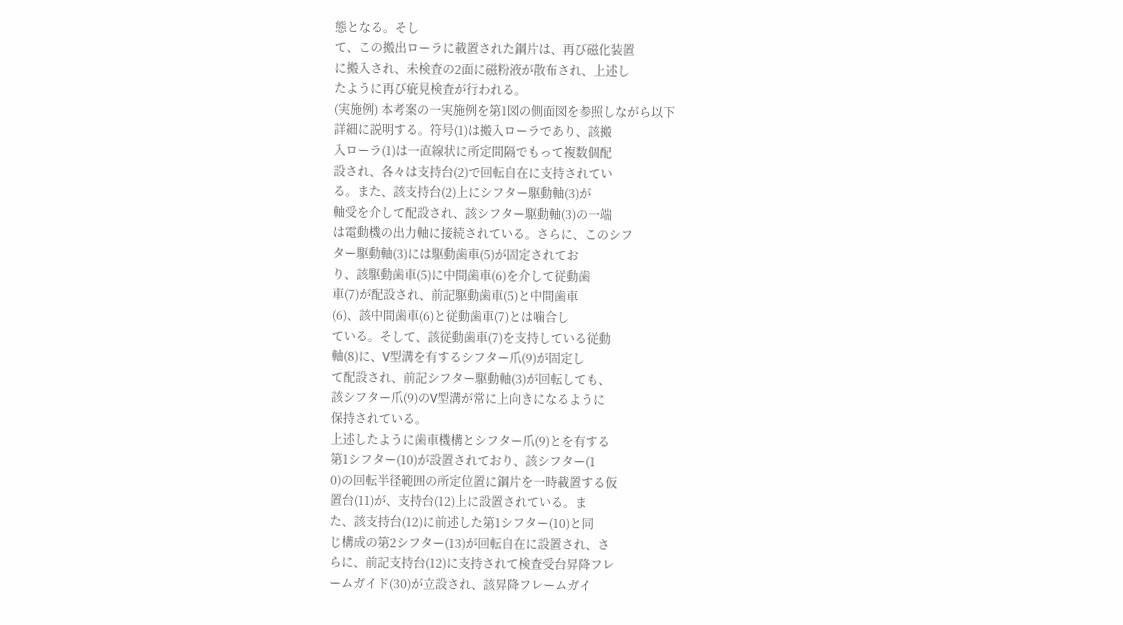態となる。そし
て、この搬出ローラに載置された鋼片は、再び磁化装置
に搬入され、未検査の2面に磁粉液が散布され、上述し
たように再び疵見検査が行われる。
(実施例) 本考案の一実施例を第1図の側面図を参照しながら以下
詳細に説明する。符号(1)は搬入ローラであり、該搬
入ローラ(1)は一直線状に所定間隔でもって複数個配
設され、各々は支持台(2)で回転自在に支持されてい
る。また、該支持台(2)上にシフター駆動軸(3)が
軸受を介して配設され、該シフター駆動軸(3)の一端
は電動機の出力軸に接続されている。さらに、このシフ
ター駆動軸(3)には駆動歯車(5)が固定されてお
り、該駆動歯車(5)に中間歯車(6)を介して従動歯
車(7)が配設され、前記駆動歯車(5)と中間歯車
(6)、該中間歯車(6)と従動歯車(7)とは噛合し
ている。そして、該従動歯車(7)を支持している従動
軸(8)に、V型溝を有するシフター爪(9)が固定し
て配設され、前記シフター駆動軸(3)が回転しても、
該シフター爪(9)のV型溝が常に上向きになるように
保持されている。
上述したように歯車機構とシフター爪(9)とを有する
第1シフター(10)が設置されており、該シフター(1
0)の回転半径範囲の所定位置に鋼片を一時載置する仮
置台(11)が、支持台(12)上に設置されている。ま
た、該支持台(12)に前述した第1シフター(10)と同
じ構成の第2シフター(13)が回転自在に設置され、さ
らに、前記支持台(12)に支持されて検査受台昇降フレ
ームガイド(30)が立設され、該昇降フレームガイ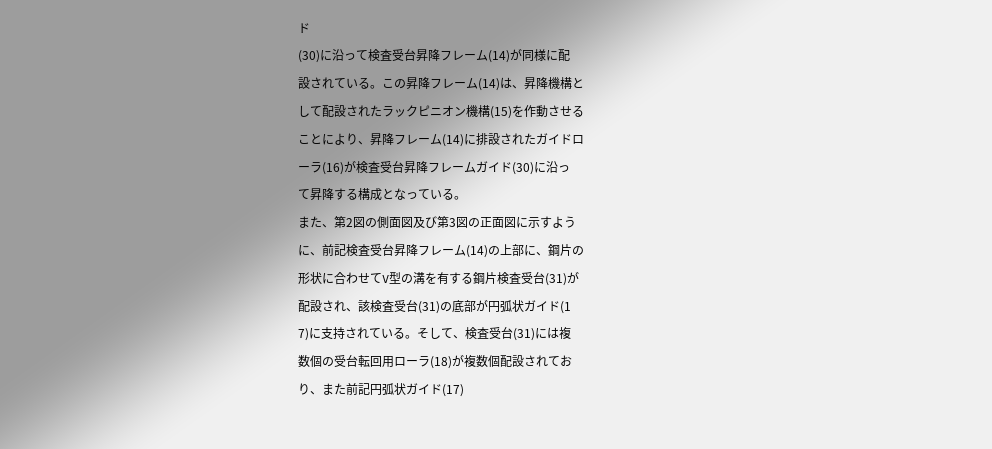ド
(30)に沿って検査受台昇降フレーム(14)が同様に配
設されている。この昇降フレーム(14)は、昇降機構と
して配設されたラックピニオン機構(15)を作動させる
ことにより、昇降フレーム(14)に排設されたガイドロ
ーラ(16)が検査受台昇降フレームガイド(30)に沿っ
て昇降する構成となっている。
また、第2図の側面図及び第3図の正面図に示すよう
に、前記検査受台昇降フレーム(14)の上部に、鋼片の
形状に合わせてV型の溝を有する鋼片検査受台(31)が
配設され、該検査受台(31)の底部が円弧状ガイド(1
7)に支持されている。そして、検査受台(31)には複
数個の受台転回用ローラ(18)が複数個配設されてお
り、また前記円弧状ガイド(17)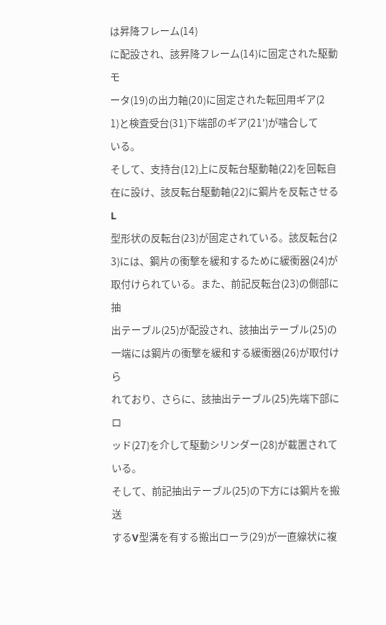は昇降フレーム(14)
に配設され、該昇降フレーム(14)に固定された駆動モ
ータ(19)の出力軸(20)に固定された転回用ギア(2
1)と検査受台(31)下端部のギア(21′)が噛合して
いる。
そして、支持台(12)上に反転台駆動軸(22)を回転自
在に設け、該反転台駆動軸(22)に鋼片を反転させるL
型形状の反転台(23)が固定されている。該反転台(2
3)には、鋼片の衝撃を緩和するために緩衝器(24)が
取付けられている。また、前記反転台(23)の側部に抽
出テーブル(25)が配設され、該抽出テーブル(25)の
一端には鋼片の衝撃を緩和する緩衝器(26)が取付けら
れており、さらに、該抽出テーブル(25)先端下部にロ
ッド(27)を介して駆動シリンダー(28)が載置されて
いる。
そして、前記抽出テーブル(25)の下方には鋼片を搬送
するV型溝を有する搬出ローラ(29)が一直線状に複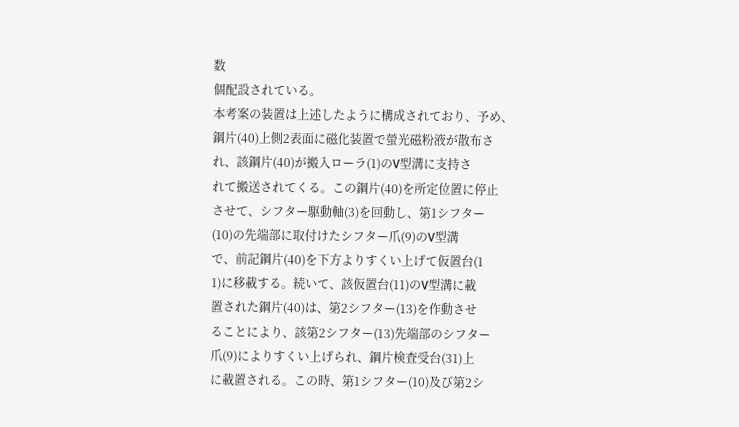数
個配設されている。
本考案の装置は上述したように構成されており、予め、
鋼片(40)上側2表面に磁化装置で螢光磁粉液が散布さ
れ、該鋼片(40)が搬入ローラ(1)のV型溝に支持さ
れて搬送されてくる。この鋼片(40)を所定位置に停止
させて、シフター駆動軸(3)を回動し、第1シフター
(10)の先端部に取付けたシフター爪(9)のV型溝
で、前記鋼片(40)を下方よりすくい上げて仮置台(1
1)に移載する。続いて、該仮置台(11)のV型溝に載
置された鋼片(40)は、第2シフター(13)を作動させ
ることにより、該第2シフター(13)先端部のシフター
爪(9)によりすくい上げられ、鋼片検査受台(31)上
に載置される。この時、第1シフター(10)及び第2シ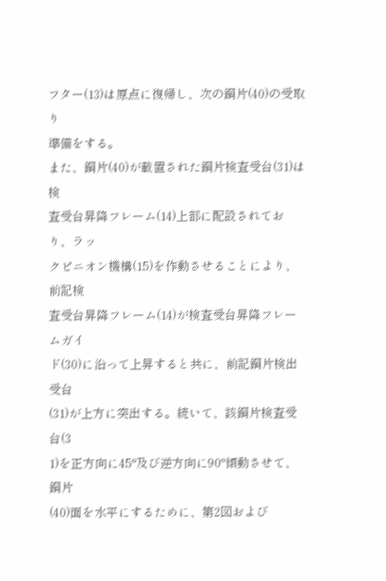フター(13)は原点に復帰し、次の鋼片(40)の受取り
準備をする。
また、鋼片(40)が載置された鋼片検査受台(31)は検
査受台昇降フレーム(14)上部に配設されており、ラッ
クピニオン機構(15)を作動させることにより、前記検
査受台昇降フレーム(14)が検査受台昇降フレームガイ
ド(30)に沿って上昇すると共に、前記鋼片検出受台
(31)が上方に突出する。続いて、該鋼片検査受台(3
1)を正方向に45°及び逆方向に90°傾動させて、鋼片
(40)面を水平にするために、第2図および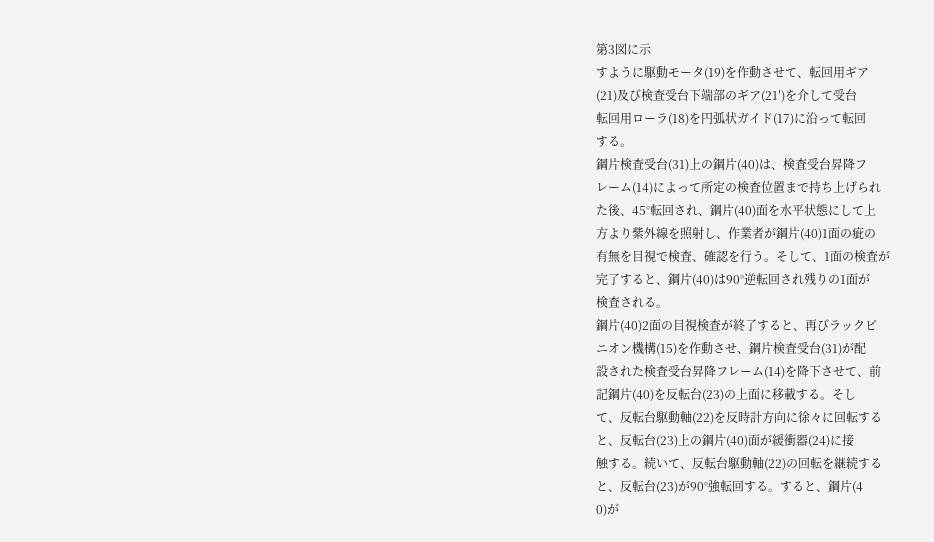第3図に示
すように駆動モータ(19)を作動させて、転回用ギア
(21)及び検査受台下端部のギア(21′)を介して受台
転回用ローラ(18)を円弧状ガイド(17)に沿って転回
する。
鋼片検査受台(31)上の鋼片(40)は、検査受台昇降フ
レーム(14)によって所定の検査位置まで持ち上げられ
た後、45°転回され、鋼片(40)面を水平状態にして上
方より紫外線を照射し、作業者が鋼片(40)1面の疵の
有無を目視で検査、確認を行う。そして、1面の検査が
完了すると、鋼片(40)は90°逆転回され残りの1面が
検査される。
鋼片(40)2面の目視検査が終了すると、再びラックピ
ニオン機構(15)を作動させ、鋼片検査受台(31)が配
設された検査受台昇降フレーム(14)を降下させて、前
記鋼片(40)を反転台(23)の上面に移載する。そし
て、反転台駆動軸(22)を反時計方向に徐々に回転する
と、反転台(23)上の鋼片(40)面が緩衝器(24)に接
触する。続いて、反転台駆動軸(22)の回転を継続する
と、反転台(23)が90°強転回する。すると、鋼片(4
0)が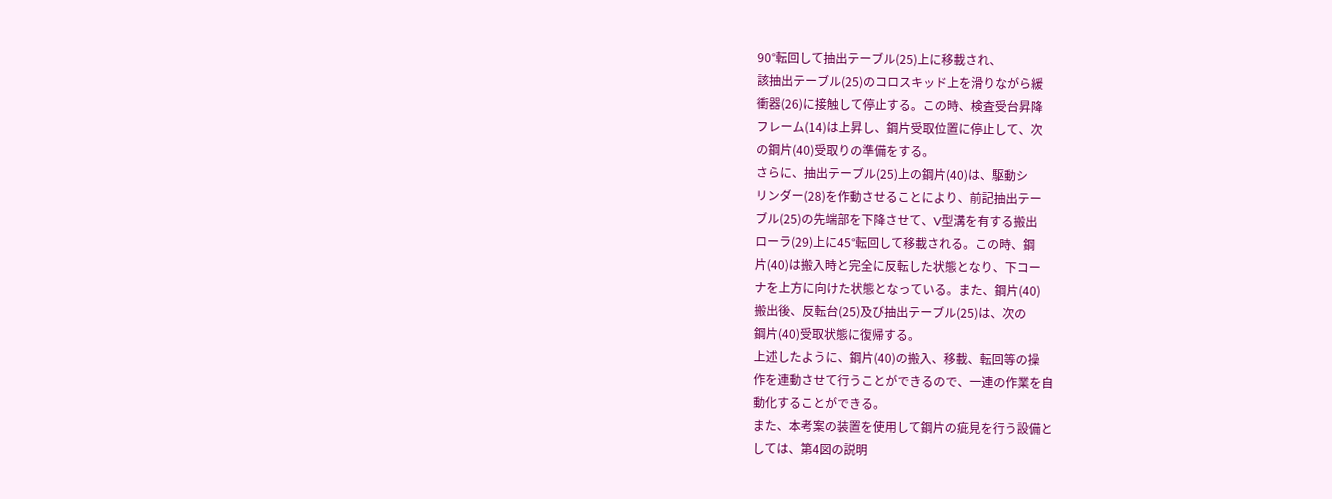90°転回して抽出テーブル(25)上に移載され、
該抽出テーブル(25)のコロスキッド上を滑りながら緩
衝器(26)に接触して停止する。この時、検査受台昇降
フレーム(14)は上昇し、鋼片受取位置に停止して、次
の鋼片(40)受取りの準備をする。
さらに、抽出テーブル(25)上の鋼片(40)は、駆動シ
リンダー(28)を作動させることにより、前記抽出テー
ブル(25)の先端部を下降させて、V型溝を有する搬出
ローラ(29)上に45°転回して移載される。この時、鋼
片(40)は搬入時と完全に反転した状態となり、下コー
ナを上方に向けた状態となっている。また、鋼片(40)
搬出後、反転台(25)及び抽出テーブル(25)は、次の
鋼片(40)受取状態に復帰する。
上述したように、鋼片(40)の搬入、移載、転回等の操
作を連動させて行うことができるので、一連の作業を自
動化することができる。
また、本考案の装置を使用して鋼片の疵見を行う設備と
しては、第4図の説明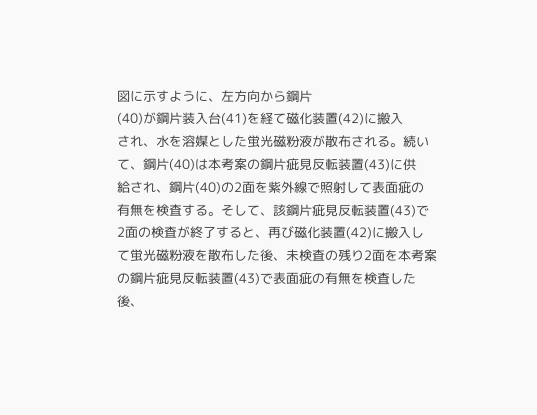図に示すように、左方向から鋼片
(40)が鋼片装入台(41)を経て磁化装置(42)に搬入
され、水を溶媒とした蛍光磁粉液が散布される。続い
て、鋼片(40)は本考案の鋼片疵見反転装置(43)に供
給され、鋼片(40)の2面を紫外線で照射して表面疵の
有無を検査する。そして、該鋼片疵見反転装置(43)で
2面の検査が終了すると、再び磁化装置(42)に搬入し
て蛍光磁粉液を散布した後、未検査の残り2面を本考案
の鋼片疵見反転装置(43)で表面疵の有無を検査した
後、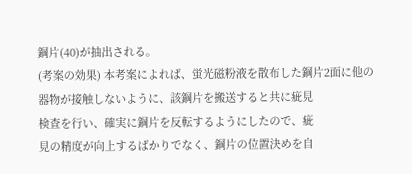鋼片(40)が抽出される。
(考案の効果) 本考案によれば、蛍光磁粉液を散布した鋼片2面に他の
器物が接触しないように、該鋼片を搬送すると共に疵見
検査を行い、確実に鋼片を反転するようにしたので、疵
見の精度が向上するばかりでなく、鋼片の位置決めを自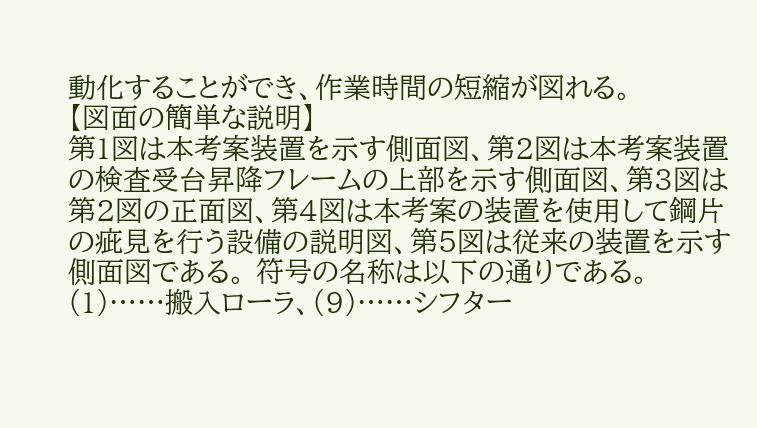動化することができ、作業時間の短縮が図れる。
【図面の簡単な説明】
第1図は本考案装置を示す側面図、第2図は本考案装置
の検査受台昇降フレームの上部を示す側面図、第3図は
第2図の正面図、第4図は本考案の装置を使用して鋼片
の疵見を行う設備の説明図、第5図は従来の装置を示す
側面図である。 符号の名称は以下の通りである。 (1)……搬入ローラ、(9)……シフター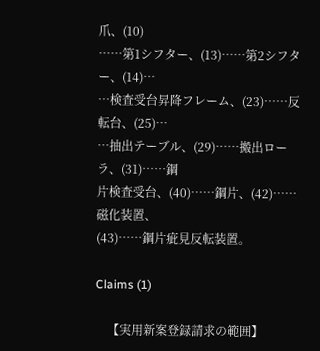爪、(10)
……第1シフター、(13)……第2シフター、(14)…
…検査受台昇降フレーム、(23)……反転台、(25)…
…抽出テーブル、(29)……搬出ローラ、(31)……鋼
片検査受台、(40)……鋼片、(42)……磁化装置、
(43)……鋼片疵見反転装置。

Claims (1)

    【実用新案登録請求の範囲】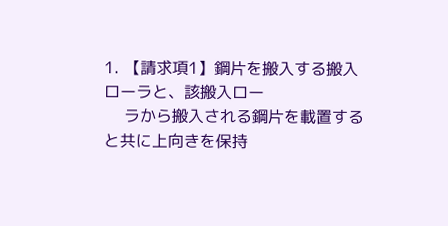1. 【請求項1】鋼片を搬入する搬入ローラと、該搬入ロー
    ラから搬入される鋼片を載置すると共に上向きを保持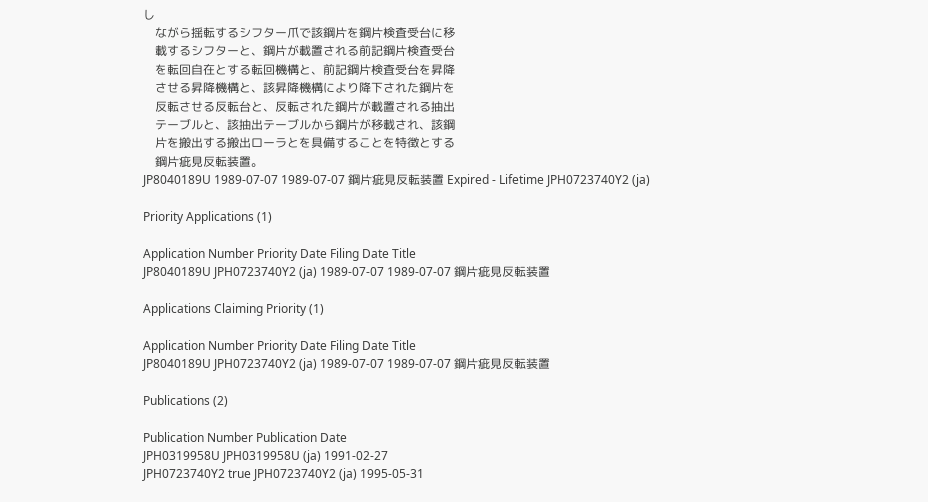し
    ながら揺転するシフター爪で該鋼片を鋼片検査受台に移
    載するシフターと、鋼片が載置される前記鋼片検査受台
    を転回自在とする転回機構と、前記鋼片検査受台を昇降
    させる昇降機構と、該昇降機構により降下された鋼片を
    反転させる反転台と、反転された鋼片が載置される抽出
    テーブルと、該抽出テーブルから鋼片が移載され、該鋼
    片を搬出する搬出ローラとを具備することを特徴とする
    鋼片疵見反転装置。
JP8040189U 1989-07-07 1989-07-07 鋼片疵見反転装置 Expired - Lifetime JPH0723740Y2 (ja)

Priority Applications (1)

Application Number Priority Date Filing Date Title
JP8040189U JPH0723740Y2 (ja) 1989-07-07 1989-07-07 鋼片疵見反転装置

Applications Claiming Priority (1)

Application Number Priority Date Filing Date Title
JP8040189U JPH0723740Y2 (ja) 1989-07-07 1989-07-07 鋼片疵見反転装置

Publications (2)

Publication Number Publication Date
JPH0319958U JPH0319958U (ja) 1991-02-27
JPH0723740Y2 true JPH0723740Y2 (ja) 1995-05-31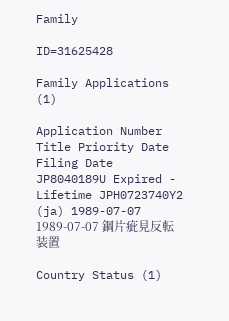Family

ID=31625428

Family Applications (1)

Application Number Title Priority Date Filing Date
JP8040189U Expired - Lifetime JPH0723740Y2 (ja) 1989-07-07 1989-07-07 鋼片疵見反転装置

Country Status (1)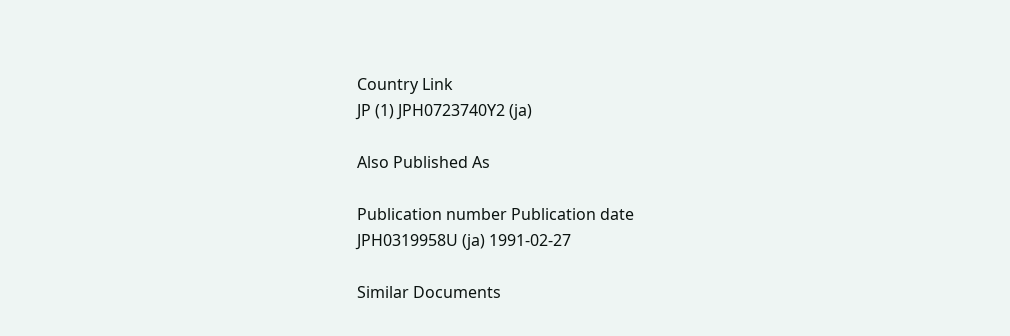Country Link
JP (1) JPH0723740Y2 (ja)

Also Published As

Publication number Publication date
JPH0319958U (ja) 1991-02-27

Similar Documents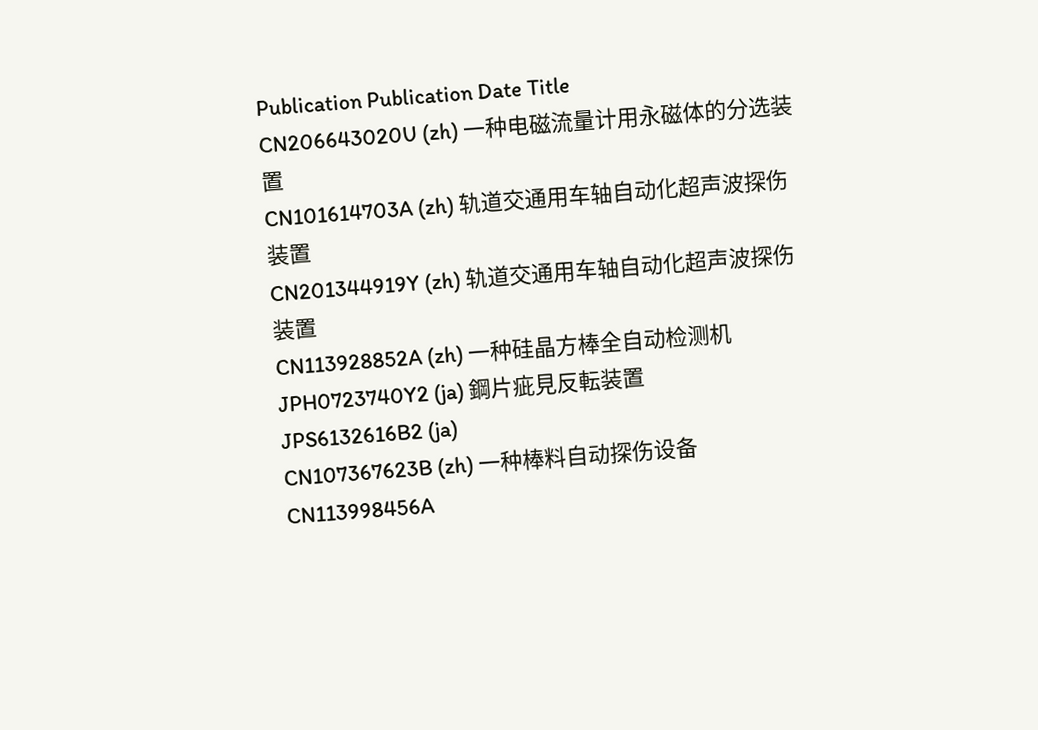Publication Publication Date Title
CN206643020U (zh) 一种电磁流量计用永磁体的分选装置
CN101614703A (zh) 轨道交通用车轴自动化超声波探伤装置
CN201344919Y (zh) 轨道交通用车轴自动化超声波探伤装置
CN113928852A (zh) 一种硅晶方棒全自动检测机
JPH0723740Y2 (ja) 鋼片疵見反転装置
JPS6132616B2 (ja)
CN107367623B (zh) 一种棒料自动探伤设备
CN113998456A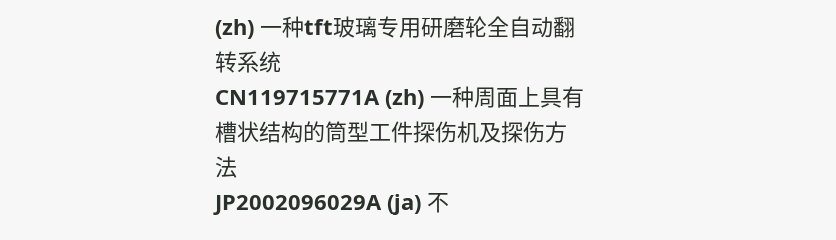(zh) 一种tft玻璃专用研磨轮全自动翻转系统
CN119715771A (zh) 一种周面上具有槽状结构的筒型工件探伤机及探伤方法
JP2002096029A (ja) 不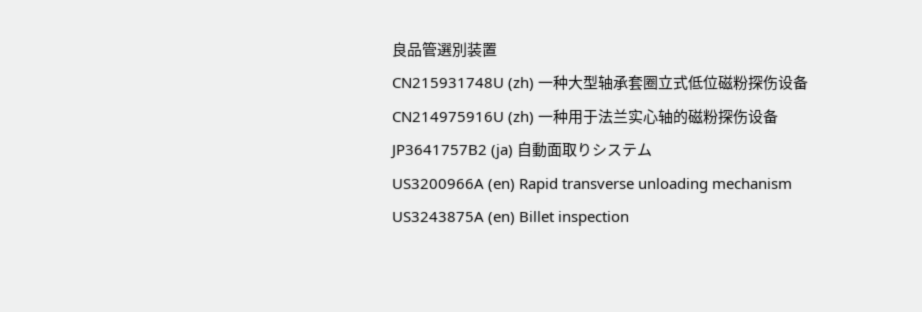良品管選別装置
CN215931748U (zh) 一种大型轴承套圈立式低位磁粉探伤设备
CN214975916U (zh) 一种用于法兰实心轴的磁粉探伤设备
JP3641757B2 (ja) 自動面取りシステム
US3200966A (en) Rapid transverse unloading mechanism
US3243875A (en) Billet inspection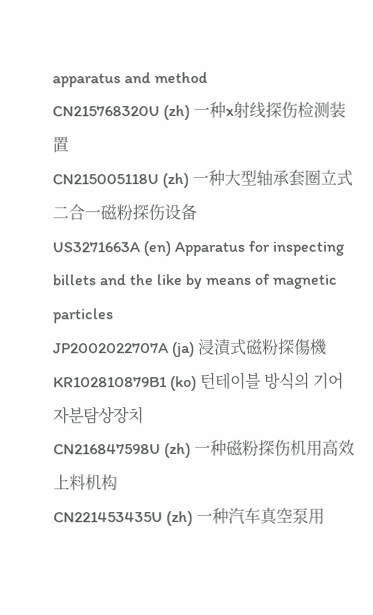apparatus and method
CN215768320U (zh) 一种x射线探伤检测装置
CN215005118U (zh) 一种大型轴承套圈立式二合一磁粉探伤设备
US3271663A (en) Apparatus for inspecting billets and the like by means of magnetic particles
JP2002022707A (ja) 浸漬式磁粉探傷機
KR102810879B1 (ko) 턴테이블 방식의 기어 자분탐상장치
CN216847598U (zh) 一种磁粉探伤机用高效上料机构
CN221453435U (zh) 一种汽车真空泵用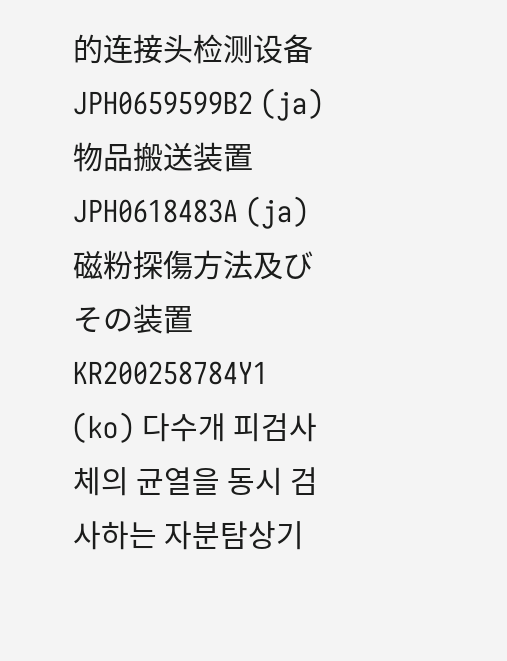的连接头检测设备
JPH0659599B2 (ja) 物品搬送装置
JPH0618483A (ja) 磁粉探傷方法及びその装置
KR200258784Y1 (ko) 다수개 피검사체의 균열을 동시 검사하는 자분탐상기